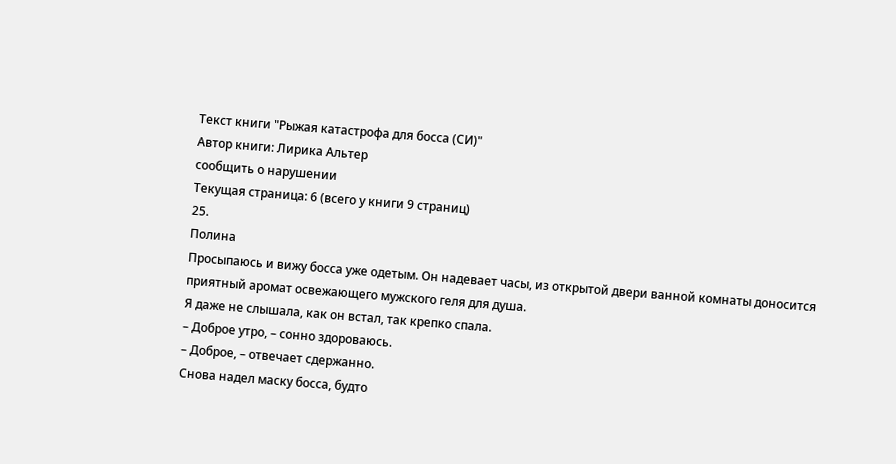Текст книги "Рыжая катастрофа для босса (СИ)"
Автор книги: Лирика Альтер
сообщить о нарушении
Текущая страница: 6 (всего у книги 9 страниц)
25.
Полина
Просыпаюсь и вижу босса уже одетым. Он надевает часы, из открытой двери ванной комнаты доносится приятный аромат освежающего мужского геля для душа.
Я даже не слышала, как он встал, так крепко спала.
– Доброе утро, – сонно здороваюсь.
– Доброе, – отвечает сдержанно.
Снова надел маску босса, будто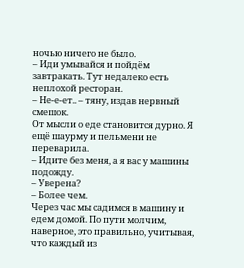ночью ничего не было.
– Иди умывайся и пойдём завтракать. Тут недалеко есть неплохой ресторан.
– Не-е-ет.. – тяну, издав нервный смешок.
От мысли о еде становится дурно. Я ещё шаурму и пельмени не переварила.
– Идите без меня, а я вас у машины подожду.
– Уверена?
– Более чем.
Через час мы садимся в машину и едем домой. По пути молчим, наверное, это правильно, учитывая, что каждый из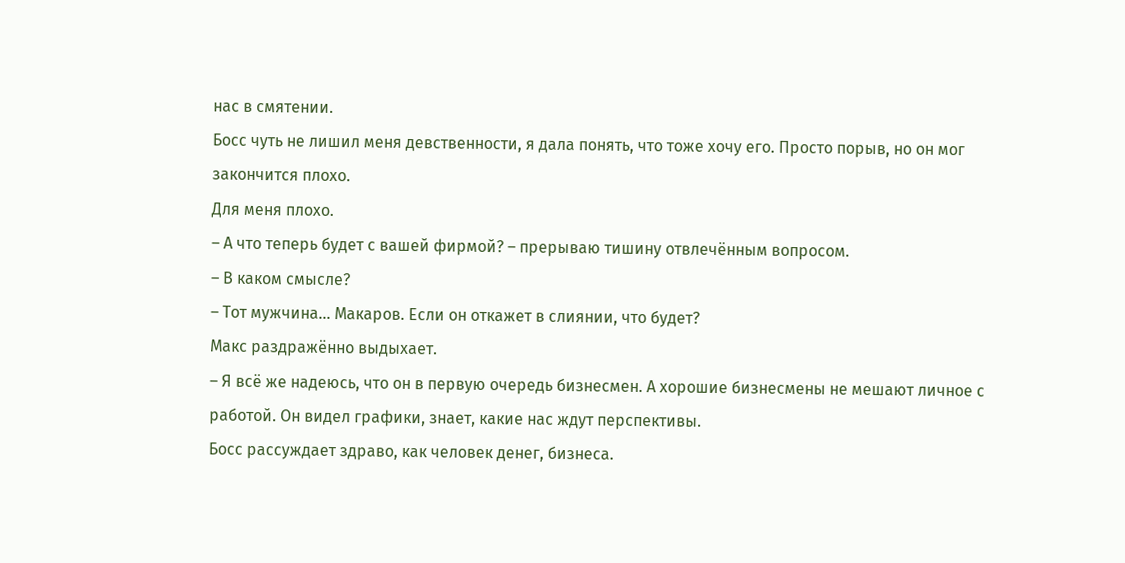нас в смятении.
Босс чуть не лишил меня девственности, я дала понять, что тоже хочу его. Просто порыв, но он мог закончится плохо.
Для меня плохо.
– А что теперь будет с вашей фирмой? – прерываю тишину отвлечённым вопросом.
– В каком смысле?
– Тот мужчина... Макаров. Если он откажет в слиянии, что будет?
Макс раздражённо выдыхает.
– Я всё же надеюсь, что он в первую очередь бизнесмен. А хорошие бизнесмены не мешают личное с работой. Он видел графики, знает, какие нас ждут перспективы.
Босс рассуждает здраво, как человек денег, бизнеса.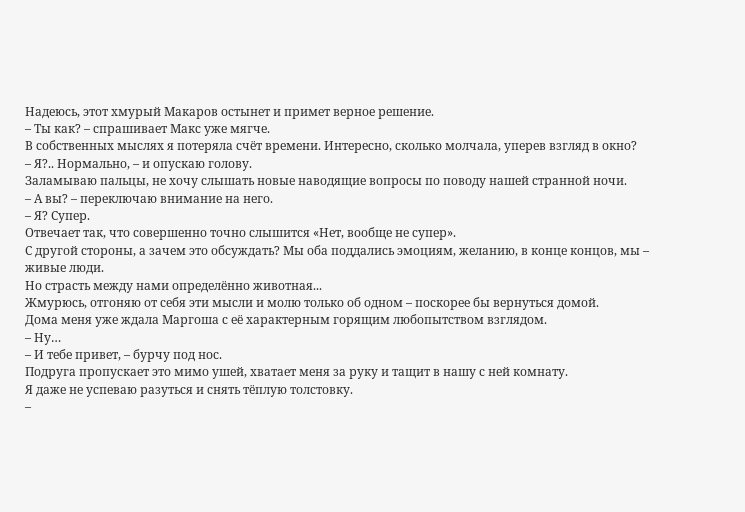Надеюсь, этот хмурый Макаров остынет и примет верное решение.
– Ты как? – спрашивает Макс уже мягче.
В собственных мыслях я потеряла счёт времени. Интересно, сколько молчала, уперев взгляд в окно?
– Я?.. Нормально, – и опускаю голову.
Заламываю пальцы, не хочу слышать новые наводящие вопросы по поводу нашей странной ночи.
– А вы? – переключаю внимание на него.
– Я? Супер.
Отвечает так, что совершенно точно слышится «Нет, вообще не супер».
С другой стороны, а зачем это обсуждать? Мы оба поддались эмоциям, желанию, в конце концов, мы – живые люди.
Но страсть между нами определённо животная...
Жмурюсь, отгоняю от себя эти мысли и молю только об одном – поскорее бы вернуться домой.
Дома меня уже ждала Маргоша с её характерным горящим любопытством взглядом.
– Ну…
– И тебе привет, – бурчу под нос.
Подруга пропускает это мимо ушей, хватает меня за руку и тащит в нашу с ней комнату.
Я даже не успеваю разуться и снять тёплую толстовку.
–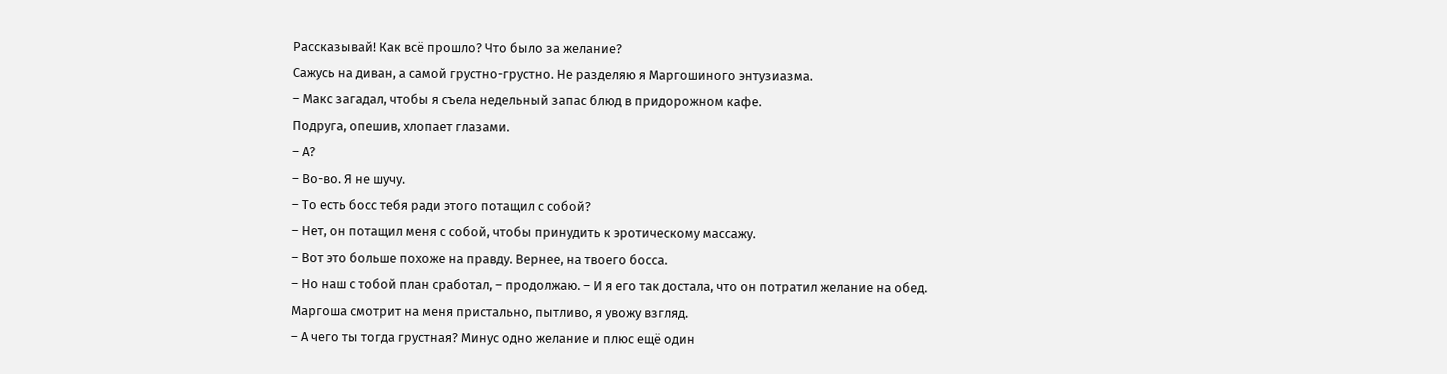Рассказывай! Как всё прошло? Что было за желание?
Сажусь на диван, а самой грустно-грустно. Не разделяю я Маргошиного энтузиазма.
– Макс загадал, чтобы я съела недельный запас блюд в придорожном кафе.
Подруга, опешив, хлопает глазами.
– А?
– Во-во. Я не шучу.
– То есть босс тебя ради этого потащил с собой?
– Нет, он потащил меня с собой, чтобы принудить к эротическому массажу.
– Вот это больше похоже на правду. Вернее, на твоего босса.
– Но наш с тобой план сработал, – продолжаю. – И я его так достала, что он потратил желание на обед.
Маргоша смотрит на меня пристально, пытливо, я увожу взгляд.
– А чего ты тогда грустная? Минус одно желание и плюс ещё один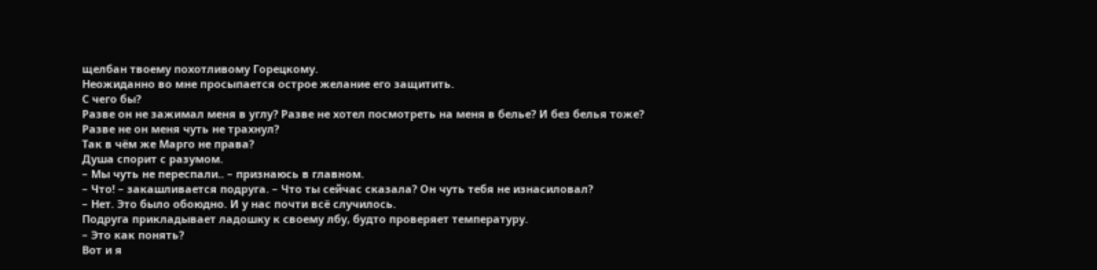щелбан твоему похотливому Горецкому.
Неожиданно во мне просыпается острое желание его защитить.
С чего бы?
Разве он не зажимал меня в углу? Разве не хотел посмотреть на меня в белье? И без белья тоже?
Разве не он меня чуть не трахнул?
Так в чём же Марго не права?
Душа спорит с разумом.
– Мы чуть не переспали.. – признаюсь в главном.
– Что! – закашливается подруга. – Что ты сейчас сказала? Он чуть тебя не изнасиловал?
– Нет. Это было обоюдно. И у нас почти всё случилось.
Подруга прикладывает ладошку к своему лбу, будто проверяет температуру.
– Это как понять?
Вот и я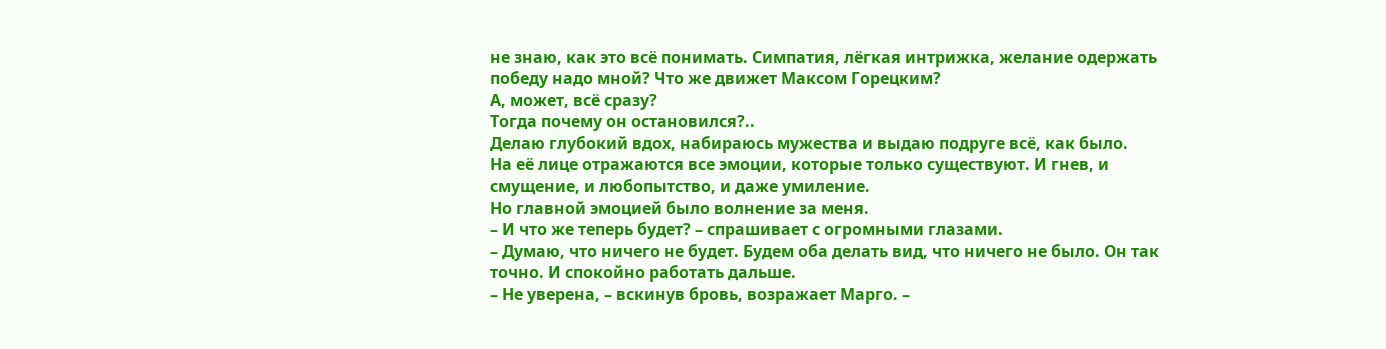не знаю, как это всё понимать. Симпатия, лёгкая интрижка, желание одержать победу надо мной? Что же движет Максом Горецким?
А, может, всё сразу?
Тогда почему он остановился?..
Делаю глубокий вдох, набираюсь мужества и выдаю подруге всё, как было.
На её лице отражаются все эмоции, которые только существуют. И гнев, и смущение, и любопытство, и даже умиление.
Но главной эмоцией было волнение за меня.
– И что же теперь будет? – спрашивает с огромными глазами.
– Думаю, что ничего не будет. Будем оба делать вид, что ничего не было. Он так точно. И спокойно работать дальше.
– Не уверена, – вскинув бровь, возражает Марго. –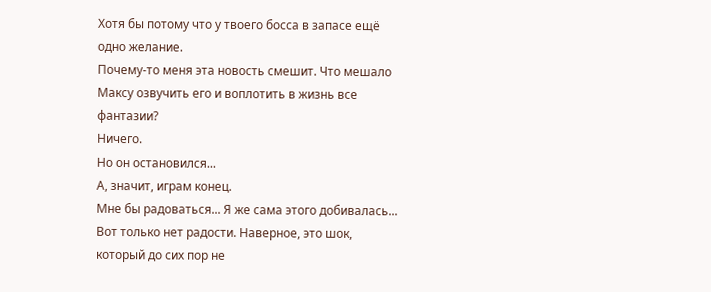Хотя бы потому что у твоего босса в запасе ещё одно желание.
Почему-то меня эта новость смешит. Что мешало Максу озвучить его и воплотить в жизнь все фантазии?
Ничего.
Но он остановился...
А, значит, играм конец.
Мне бы радоваться... Я же сама этого добивалась...
Вот только нет радости. Наверное, это шок, который до сих пор не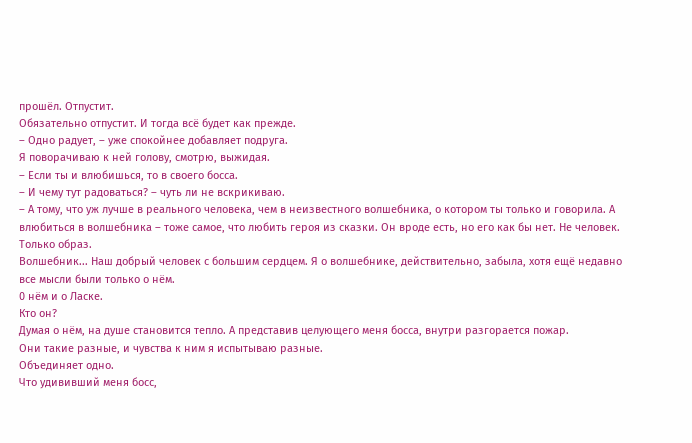прошёл. Отпустит.
Обязательно отпустит. И тогда всё будет как прежде.
– Одно радует, – уже спокойнее добавляет подруга.
Я поворачиваю к ней голову, смотрю, выжидая.
– Если ты и влюбишься, то в своего босса.
– И чему тут радоваться? – чуть ли не вскрикиваю.
– А тому, что уж лучше в реального человека, чем в неизвестного волшебника, о котором ты только и говорила. А влюбиться в волшебника – тоже самое, что любить героя из сказки. Он вроде есть, но его как бы нет. Не человек. Только образ.
Волшебник... Наш добрый человек с большим сердцем. Я о волшебнике, действительно, забыла, хотя ещё недавно все мысли были только о нём.
0 нём и о Ласке.
Кто он?
Думая о нём, на душе становится тепло. А представив целующего меня босса, внутри разгорается пожар.
Они такие разные, и чувства к ним я испытываю разные.
Объединяет одно.
Что удививший меня босс,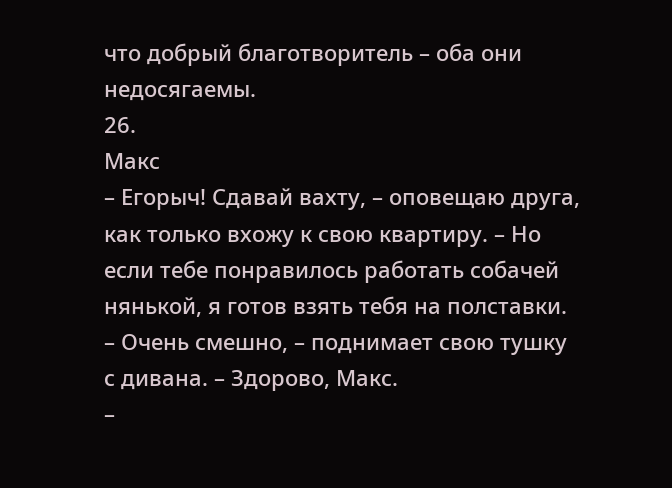что добрый благотворитель – оба они недосягаемы.
26.
Макс
– Егорыч! Сдавай вахту, – оповещаю друга, как только вхожу к свою квартиру. – Но если тебе понравилось работать собачей нянькой, я готов взять тебя на полставки.
– Очень смешно, – поднимает свою тушку с дивана. – Здорово, Макс.
–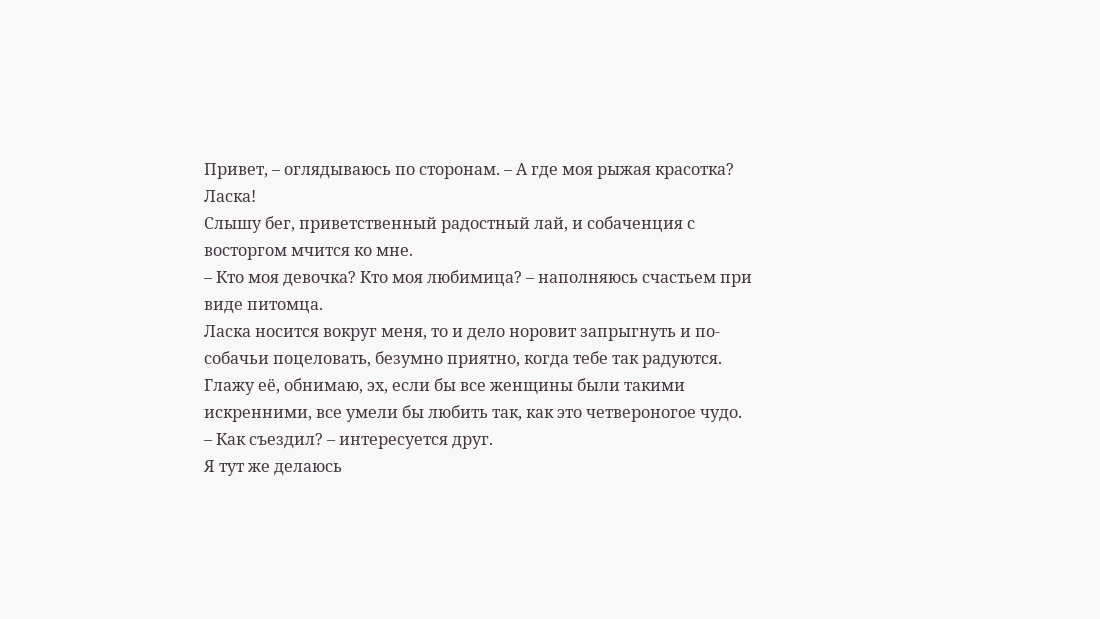Привет, – оглядываюсь по сторонам. – А где моя рыжая красотка? Ласка!
Слышу бег, приветственный радостный лай, и собаченция с восторгом мчится ко мне.
– Кто моя девочка? Кто моя любимица? – наполняюсь счастьем при виде питомца.
Ласка носится вокруг меня, то и дело норовит запрыгнуть и по-собачьи поцеловать, безумно приятно, когда тебе так радуются.
Глажу её, обнимаю, эх, если бы все женщины были такими искренними, все умели бы любить так, как это четвероногое чудо.
– Как съездил? – интересуется друг.
Я тут же делаюсь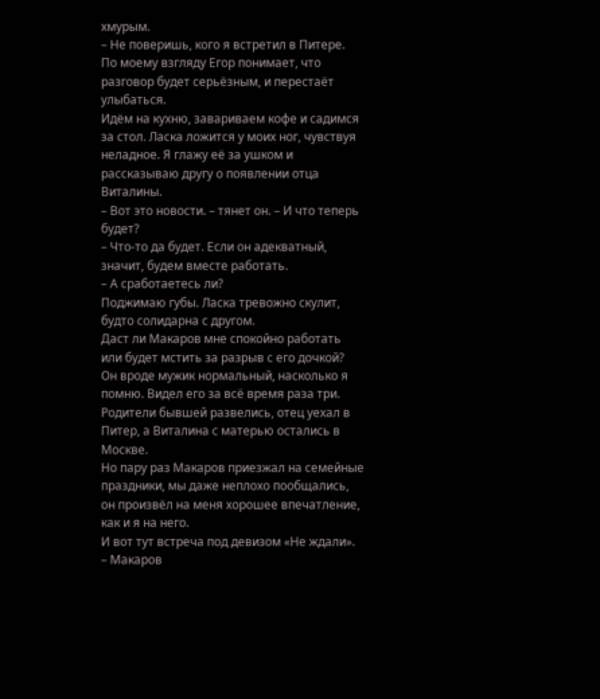хмурым.
– Не поверишь, кого я встретил в Питере.
По моему взгляду Егор понимает, что разговор будет серьёзным, и перестаёт улыбаться.
Идём на кухню, завариваем кофе и садимся за стол. Ласка ложится у моих ног, чувствуя неладное. Я глажу её за ушком и рассказываю другу о появлении отца Виталины.
– Вот это новости. – тянет он. – И что теперь будет?
– Что-то да будет. Если он адекватный, значит, будем вместе работать.
– А сработаетесь ли?
Поджимаю губы. Ласка тревожно скулит, будто солидарна с другом.
Даст ли Макаров мне спокойно работать или будет мстить за разрыв с его дочкой?
Он вроде мужик нормальный, насколько я помню. Видел его за всё время раза три.
Родители бывшей развелись, отец уехал в Питер, а Виталина с матерью остались в Москве.
Но пару раз Макаров приезжал на семейные праздники, мы даже неплохо пообщались, он произвёл на меня хорошее впечатление, как и я на него.
И вот тут встреча под девизом «Не ждали».
– Макаров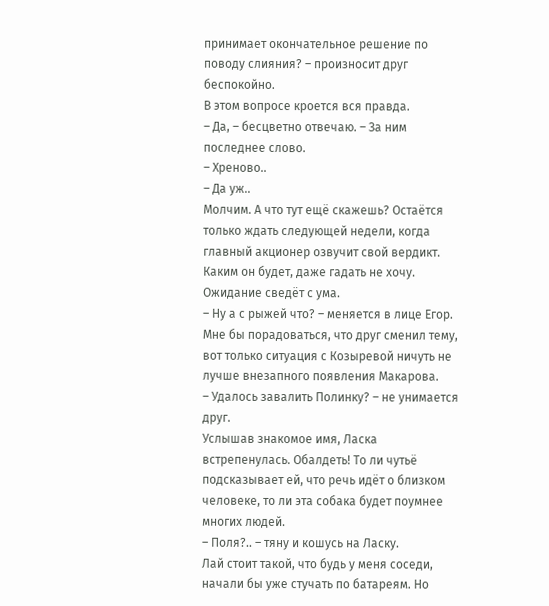принимает окончательное решение по поводу слияния? – произносит друг беспокойно.
В этом вопросе кроется вся правда.
– Да, – бесцветно отвечаю. – За ним последнее слово.
– Хреново..
– Да уж..
Молчим. А что тут ещё скажешь? Остаётся только ждать следующей недели, когда главный акционер озвучит свой вердикт. Каким он будет, даже гадать не хочу. Ожидание сведёт с ума.
– Ну а с рыжей что? – меняется в лице Егор.
Мне бы порадоваться, что друг сменил тему, вот только ситуация с Козыревой ничуть не лучше внезапного появления Макарова.
– Удалось завалить Полинку? – не унимается друг.
Услышав знакомое имя, Ласка встрепенулась. Обалдеть! То ли чутьё подсказывает ей, что речь идёт о близком человеке, то ли эта собака будет поумнее многих людей.
– Поля?.. – тяну и кошусь на Ласку.
Лай стоит такой, что будь у меня соседи, начали бы уже стучать по батареям. Но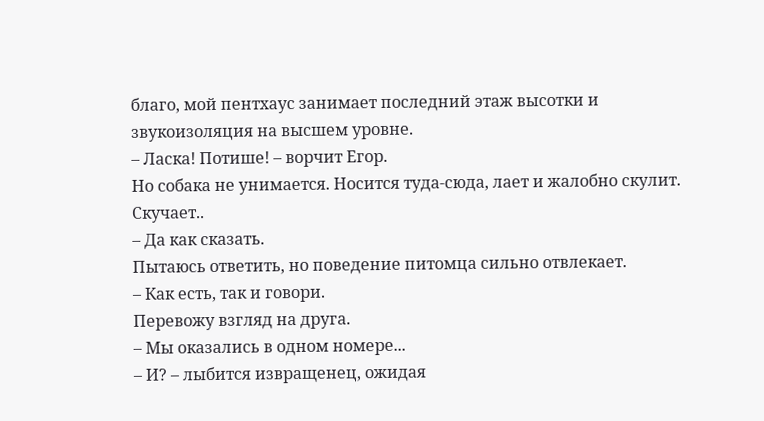благо, мой пентхаус занимает последний этаж высотки и звукоизоляция на высшем уровне.
– Ласка! Потише! – ворчит Егор.
Но собака не унимается. Носится туда-сюда, лает и жалобно скулит. Скучает..
– Да как сказать.
Пытаюсь ответить, но поведение питомца сильно отвлекает.
– Как есть, так и говори.
Перевожу взгляд на друга.
– Мы оказались в одном номере...
– И? – лыбится извращенец, ожидая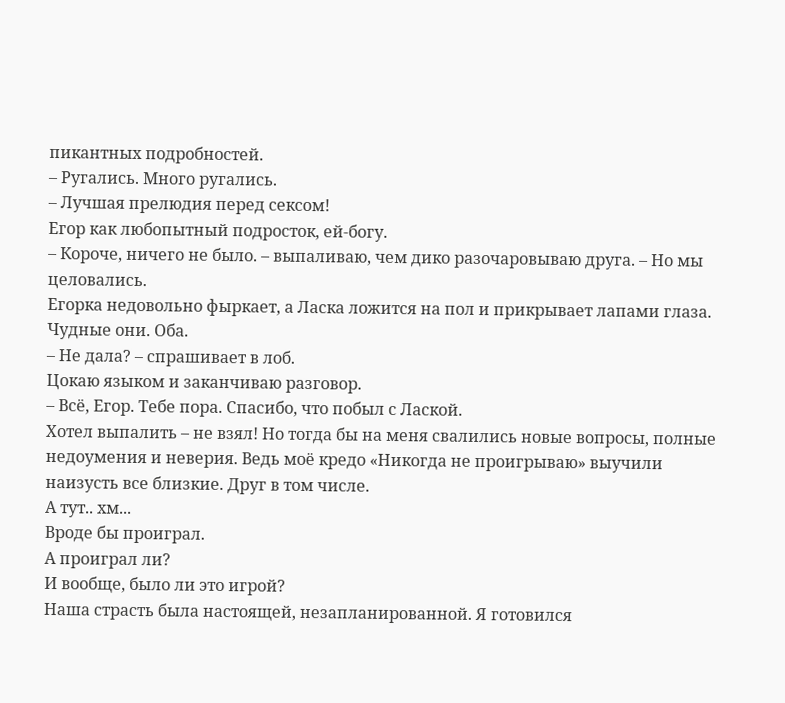пикантных подробностей.
– Ругались. Много ругались.
– Лучшая прелюдия перед сексом!
Егор как любопытный подросток, ей-богу.
– Короче, ничего не было. – выпаливаю, чем дико разочаровываю друга. – Но мы целовались.
Егорка недовольно фыркает, а Ласка ложится на пол и прикрывает лапами глаза.
Чудные они. Оба.
– Не дала? – спрашивает в лоб.
Цокаю языком и заканчиваю разговор.
– Всё, Егор. Тебе пора. Спасибо, что побыл с Лаской.
Хотел выпалить – не взял! Но тогда бы на меня свалились новые вопросы, полные недоумения и неверия. Ведь моё кредо «Никогда не проигрываю» выучили наизусть все близкие. Друг в том числе.
А тут.. хм...
Вроде бы проиграл.
А проиграл ли?
И вообще, было ли это игрой?
Наша страсть была настоящей, незапланированной. Я готовился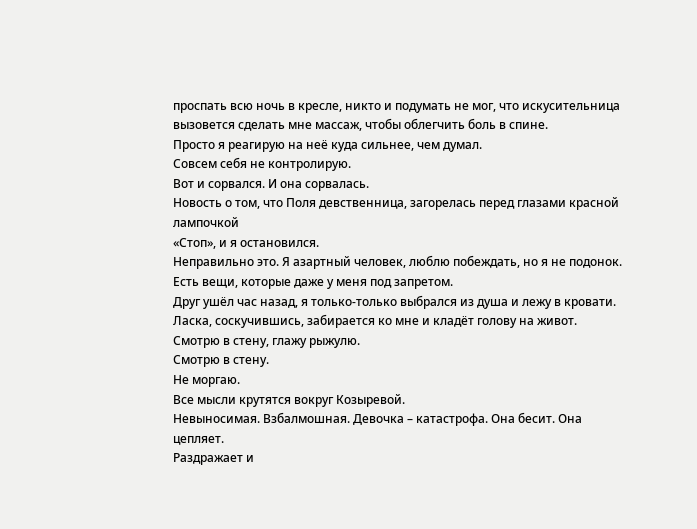проспать всю ночь в кресле, никто и подумать не мог, что искусительница вызовется сделать мне массаж, чтобы облегчить боль в спине.
Просто я реагирую на неё куда сильнее, чем думал.
Совсем себя не контролирую.
Вот и сорвался. И она сорвалась.
Новость о том, что Поля девственница, загорелась перед глазами красной лампочкой
«Стоп», и я остановился.
Неправильно это. Я азартный человек, люблю побеждать, но я не подонок.
Есть вещи, которые даже у меня под запретом.
Друг ушёл час назад, я только-только выбрался из душа и лежу в кровати.
Ласка, соскучившись, забирается ко мне и кладёт голову на живот.
Смотрю в стену, глажу рыжулю.
Смотрю в стену.
Не моргаю.
Все мысли крутятся вокруг Козыревой.
Невыносимая. Взбалмошная. Девочка – катастрофа. Она бесит. Она цепляет.
Раздражает и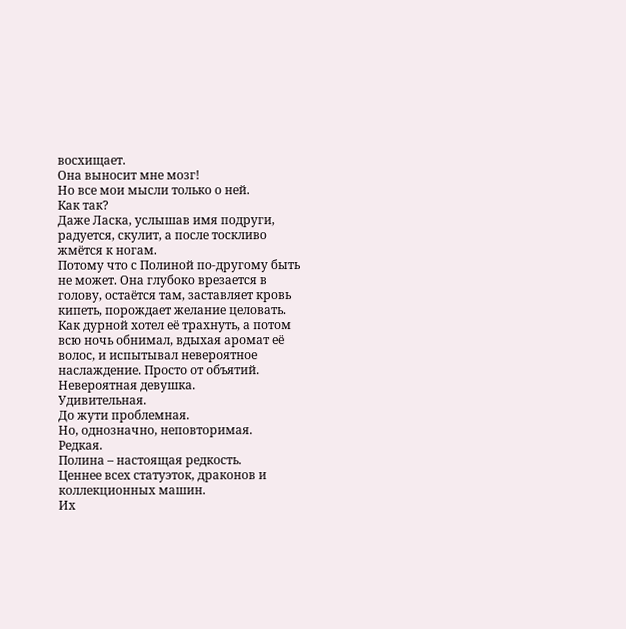восхищает.
Она выносит мне мозг!
Но все мои мысли только о ней.
Как так?
Даже Ласка, услышав имя подруги, радуется, скулит, а после тоскливо жмётся к ногам.
Потому что с Полиной по-другому быть не может. Она глубоко врезается в голову, остаётся там, заставляет кровь кипеть, порождает желание целовать.
Как дурной хотел её трахнуть, а потом всю ночь обнимал, вдыхая аромат её волос, и испытывал невероятное наслаждение. Просто от объятий.
Невероятная девушка.
Удивительная.
До жути проблемная.
Но, однозначно, неповторимая.
Редкая.
Полина – настоящая редкость.
Ценнее всех статуэток, драконов и коллекционных машин.
Их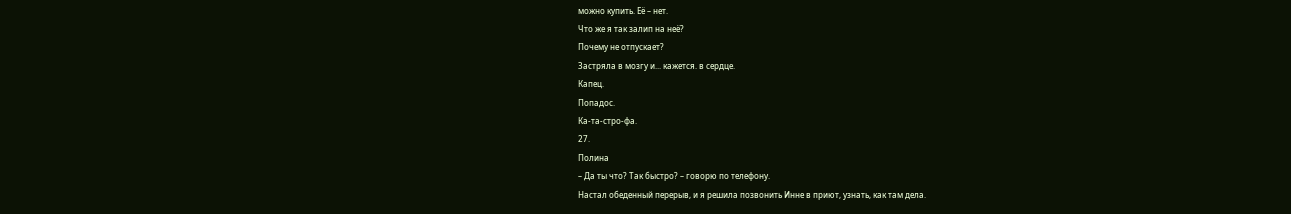можно купить. Её – нет.
Что же я так залип на неё?
Почему не отпускает?
Застряла в мозгу и... кажется. в сердце.
Капец.
Попадос.
Ка-та-стро-фа.
27.
Полина
– Да ты что? Так быстро? – говорю по телефону.
Настал обеденный перерыв, и я решила позвонить Инне в приют, узнать, как там дела.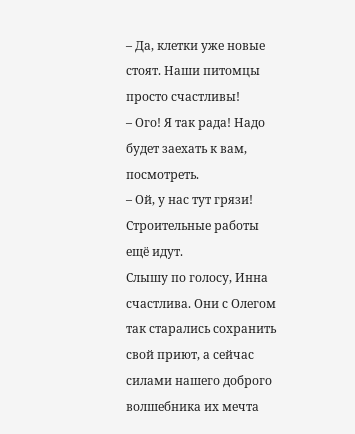– Да, клетки уже новые стоят. Наши питомцы просто счастливы!
– Ого! Я так рада! Надо будет заехать к вам, посмотреть.
– Ой, у нас тут грязи! Строительные работы ещё идут.
Слышу по голосу, Инна счастлива. Они с Олегом так старались сохранить свой приют, а сейчас силами нашего доброго волшебника их мечта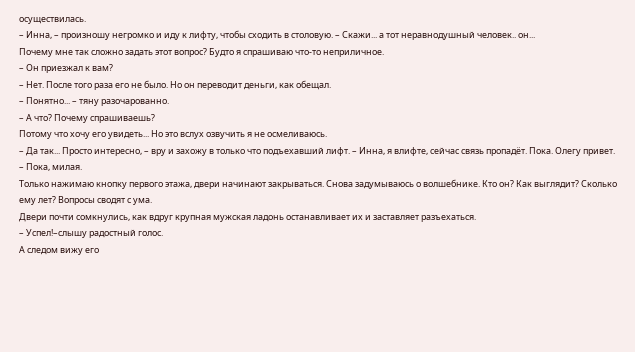осуществилась.
– Инна, – произношу негромко и иду к лифту, чтобы сходить в столовую. – Скажи... а тот неравнодушный человек.. он...
Почему мне так сложно задать этот вопрос? Будто я спрашиваю что-то неприличное.
– Он приезжал к вам?
– Нет. После того раза его не было. Но он переводит деньги, как обещал.
– Понятно... – тяну разочарованно.
– А что? Почему спрашиваешь?
Потому что хочу его увидеть... Но это вслух озвучить я не осмеливаюсь.
– Да так... Просто интересно, – вру и захожу в только что подъехавший лифт. – Инна, я влифте, сейчас связь пропадёт. Пока. Олегу привет.
– Пока, милая.
Только нажимаю кнопку первого этажа, двери начинают закрываться. Снова задумываюсь о волшебнике. Кто он? Как выглядит? Сколько ему лет? Вопросы сводят с ума.
Двери почти сомкнулись, как вдруг крупная мужская ладонь останавливает их и заставляет разъехаться.
– Успел!–слышу радостный голос.
А следом вижу его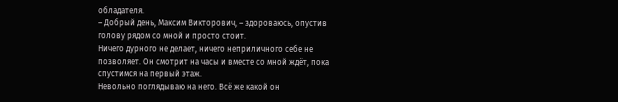обладателя.
– Добрый день, Максим Викторович, – здороваюсь, опустив голову рядом со мной и просто стоит.
Ничего дурного не делает, ничего неприличного себе не позволяет. Он смотрит на часы и вместе со мной ждёт, пока спустимся на первый этаж.
Невольно поглядываю на него. Всё же какой он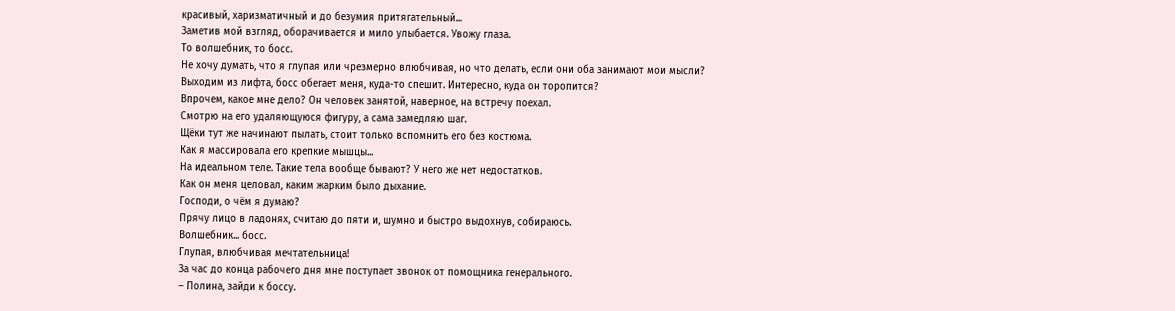красивый, харизматичный и до безумия притягательный...
Заметив мой взгляд, оборачивается и мило улыбается. Увожу глаза.
То волшебник, то босс.
Не хочу думать, что я глупая или чрезмерно влюбчивая, но что делать, если они оба занимают мои мысли?
Выходим из лифта, босс обегает меня, куда-то спешит. Интересно, куда он торопится?
Впрочем, какое мне дело? Он человек занятой, наверное, на встречу поехал.
Смотрю на его удаляющуюся фигуру, а сама замедляю шаг.
Щёки тут же начинают пылать, стоит только вспомнить его без костюма.
Как я массировала его крепкие мышцы...
На идеальном теле. Такие тела вообще бывают? У него же нет недостатков.
Как он меня целовал, каким жарким было дыхание.
Господи, о чём я думаю?
Прячу лицо в ладонях, считаю до пяти и, шумно и быстро выдохнув, собираюсь.
Волшебник... босс.
Глупая, влюбчивая мечтательница!
За час до конца рабочего дня мне поступает звонок от помощника генерального.
– Полина, зайди к боссу.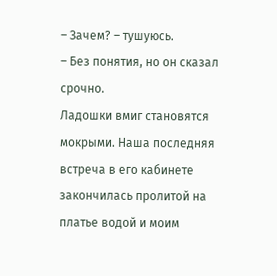– Зачем? – тушуюсь.
– Без понятия, но он сказал срочно.
Ладошки вмиг становятся мокрыми. Наша последняя встреча в его кабинете закончилась пролитой на платье водой и моим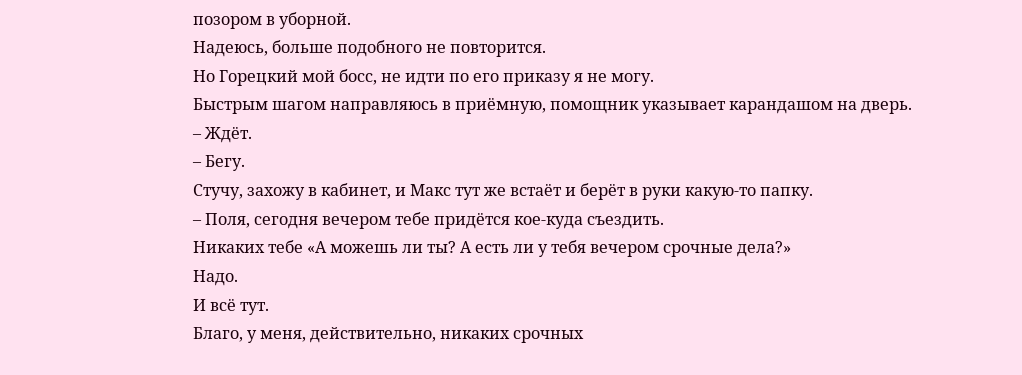позором в уборной.
Надеюсь, больше подобного не повторится.
Но Горецкий мой босс, не идти по его приказу я не могу.
Быстрым шагом направляюсь в приёмную, помощник указывает карандашом на дверь.
– Ждёт.
– Бегу.
Стучу, захожу в кабинет, и Макс тут же встаёт и берёт в руки какую-то папку.
– Поля, сегодня вечером тебе придётся кое-куда съездить.
Никаких тебе «А можешь ли ты? А есть ли у тебя вечером срочные дела?»
Надо.
И всё тут.
Благо, у меня, действительно, никаких срочных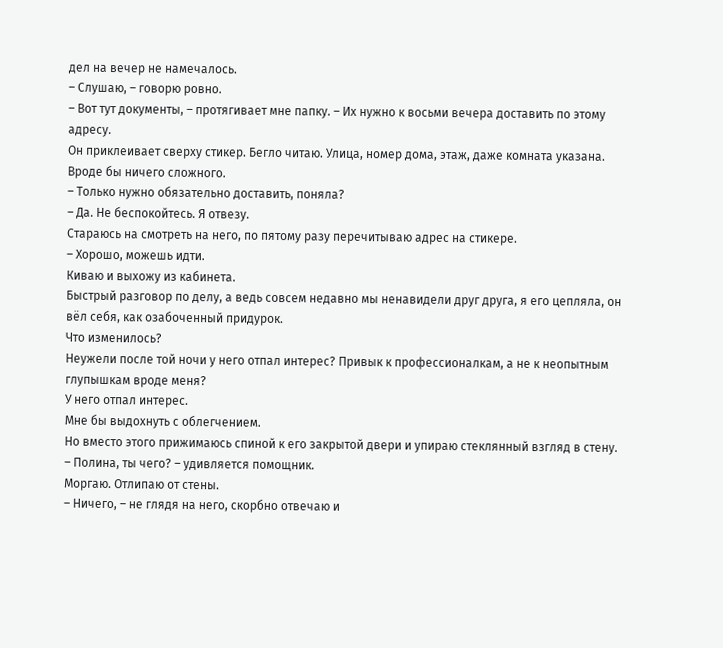дел на вечер не намечалось.
– Слушаю, – говорю ровно.
– Вот тут документы, – протягивает мне папку. – Их нужно к восьми вечера доставить по этому адресу.
Он приклеивает сверху стикер. Бегло читаю. Улица, номер дома, этаж, даже комната указана. Вроде бы ничего сложного.
– Только нужно обязательно доставить, поняла?
– Да. Не беспокойтесь. Я отвезу.
Стараюсь на смотреть на него, по пятому разу перечитываю адрес на стикере.
– Хорошо, можешь идти.
Киваю и выхожу из кабинета.
Быстрый разговор по делу, а ведь совсем недавно мы ненавидели друг друга, я его цепляла, он вёл себя, как озабоченный придурок.
Что изменилось?
Неужели после той ночи у него отпал интерес? Привык к профессионалкам, а не к неопытным глупышкам вроде меня?
У него отпал интерес.
Мне бы выдохнуть с облегчением.
Но вместо этого прижимаюсь спиной к его закрытой двери и упираю стеклянный взгляд в стену.
– Полина, ты чего? – удивляется помощник.
Моргаю. Отлипаю от стены.
– Ничего, – не глядя на него, скорбно отвечаю и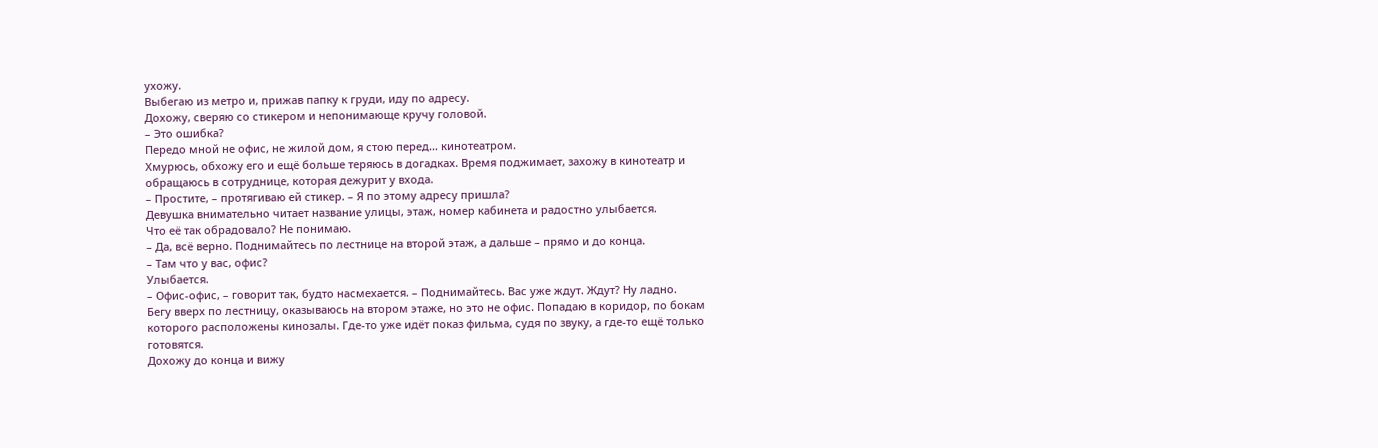ухожу.
Выбегаю из метро и, прижав папку к груди, иду по адресу.
Дохожу, сверяю со стикером и непонимающе кручу головой.
– Это ошибка?
Передо мной не офис, не жилой дом, я стою перед… кинотеатром.
Хмурюсь, обхожу его и ещё больше теряюсь в догадках. Время поджимает, захожу в кинотеатр и обращаюсь в сотруднице, которая дежурит у входа.
– Простите, – протягиваю ей стикер. – Я по этому адресу пришла?
Девушка внимательно читает название улицы, этаж, номер кабинета и радостно улыбается.
Что её так обрадовало? Не понимаю.
– Да, всё верно. Поднимайтесь по лестнице на второй этаж, а дальше – прямо и до конца.
– Там что у вас, офис?
Улыбается.
– Офис-офис, – говорит так, будто насмехается. – Поднимайтесь. Вас уже ждут. Ждут? Ну ладно.
Бегу вверх по лестницу, оказываюсь на втором этаже, но это не офис. Попадаю в коридор, по бокам которого расположены кинозалы. Где-то уже идёт показ фильма, судя по звуку, а где-то ещё только готовятся.
Дохожу до конца и вижу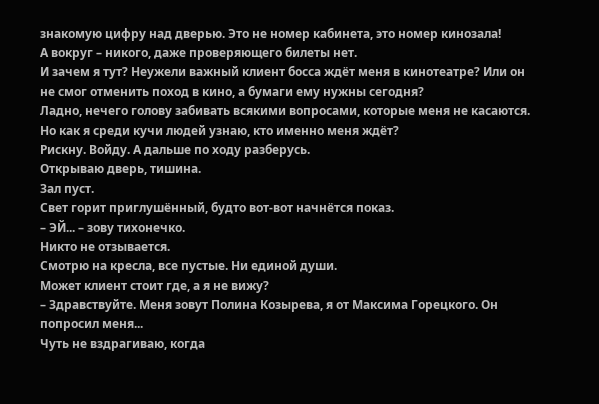знакомую цифру над дверью. Это не номер кабинета, это номер кинозала!
А вокруг – никого, даже проверяющего билеты нет.
И зачем я тут? Неужели важный клиент босса ждёт меня в кинотеатре? Или он не смог отменить поход в кино, а бумаги ему нужны сегодня?
Ладно, нечего голову забивать всякими вопросами, которые меня не касаются.
Но как я среди кучи людей узнаю, кто именно меня ждёт?
Рискну. Войду. А дальше по ходу разберусь.
Открываю дверь, тишина.
Зал пуст.
Свет горит приглушённый, будто вот-вот начнётся показ.
– ЭЙ... – зову тихонечко.
Никто не отзывается.
Смотрю на кресла, все пустые. Ни единой души.
Может клиент стоит где, а я не вижу?
– Здравствуйте. Меня зовут Полина Козырева, я от Максима Горецкого. Он попросил меня...
Чуть не вздрагиваю, когда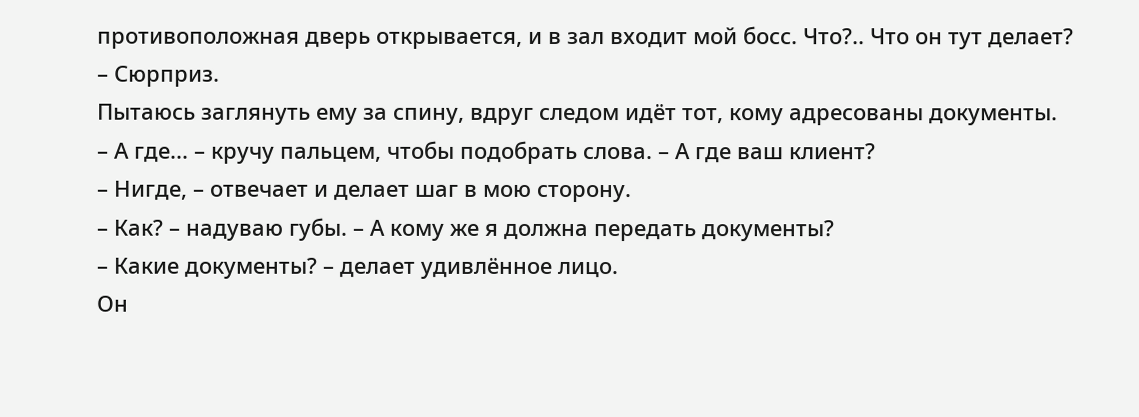противоположная дверь открывается, и в зал входит мой босс. Что?.. Что он тут делает?
– Сюрприз.
Пытаюсь заглянуть ему за спину, вдруг следом идёт тот, кому адресованы документы.
– А где... – кручу пальцем, чтобы подобрать слова. – А где ваш клиент?
– Нигде, – отвечает и делает шаг в мою сторону.
– Как? – надуваю губы. – А кому же я должна передать документы?
– Какие документы? – делает удивлённое лицо.
Он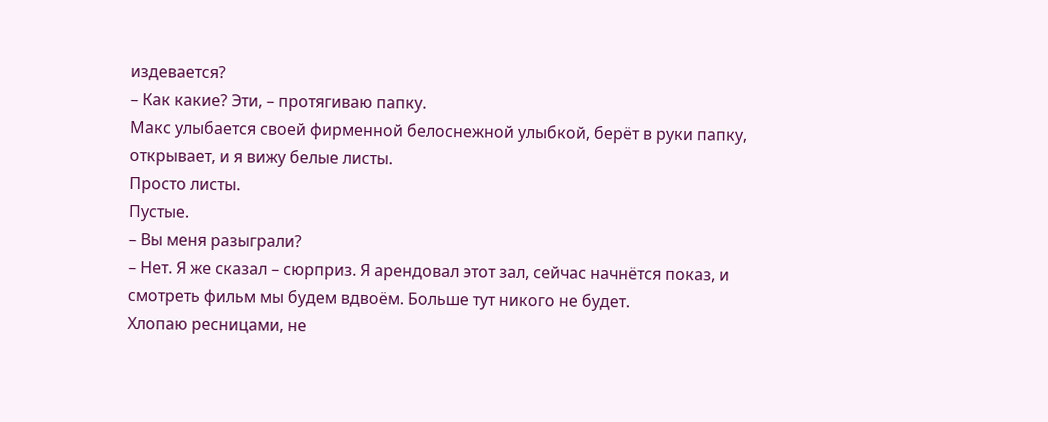издевается?
– Как какие? Эти, – протягиваю папку.
Макс улыбается своей фирменной белоснежной улыбкой, берёт в руки папку, открывает‚ и я вижу белые листы.
Просто листы.
Пустые.
– Вы меня разыграли?
– Нет. Я же сказал – сюрприз. Я арендовал этот зал, сейчас начнётся показ, и смотреть фильм мы будем вдвоём. Больше тут никого не будет.
Хлопаю ресницами, не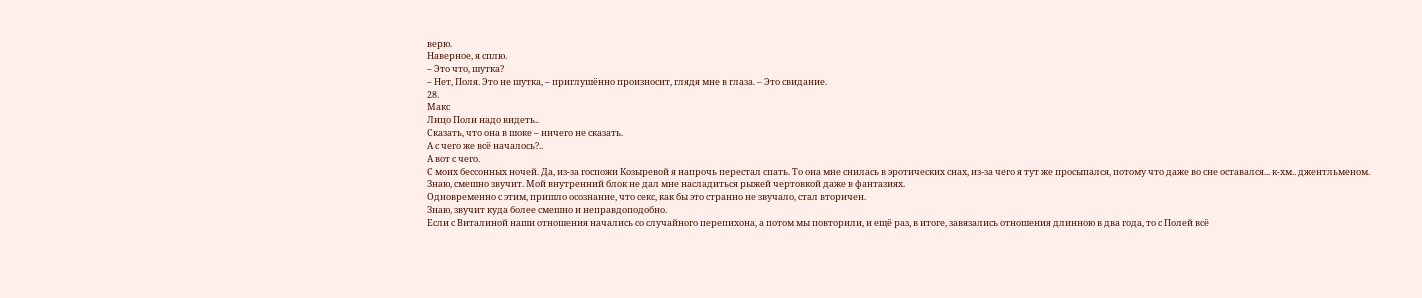верю.
Наверное, я сплю.
– Это что, шутка?
– Нет, Поля. Это не шутка, – приглушённо произносит, глядя мне в глаза. – Это свидание.
28.
Макс
Лицо Поли надо видеть..
Сказать, что она в шоке – ничего не сказать.
А с чего же всё началось?..
А вот с чего.
С моих бессонных ночей. Да, из-за госпожи Козыревой я напрочь перестал спать. То она мне снилась в эротических снах, из-за чего я тут же просыпался, потому что даже во сне оставался... к-хм.. джентльменом.
Знаю, смешно звучит. Мой внутренний блок не дал мне насладиться рыжей чертовкой даже в фантазиях.
Одновременно с этим, пришло осознание, что секс, как бы это странно не звучало, стал вторичен.
Знаю, звучит куда более смешно и неправдоподобно.
Если с Виталиной наши отношения начались со случайного перепихона, а потом мы повторили, и ещё раз, в итоге, завязались отношения длинною в два года, то с Полей всё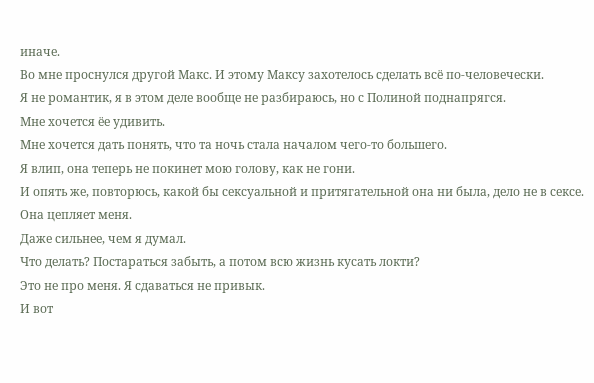иначе.
Во мне проснулся другой Макс. И этому Максу захотелось сделать всё по-человечески.
Я не романтик, я в этом деле вообще не разбираюсь, но с Полиной поднапрягся.
Мне хочется ёе удивить.
Мне хочется дать понять, что та ночь стала началом чего-то большего.
Я влип, она теперь не покинет мою голову, как не гони.
И опять же, повторюсь, какой бы сексуальной и притягательной она ни была, дело не в сексе.
Она цепляет меня.
Даже сильнее, чем я думал.
Что делать? Постараться забыть, а потом всю жизнь кусать локти?
Это не про меня. Я сдаваться не привык.
И вот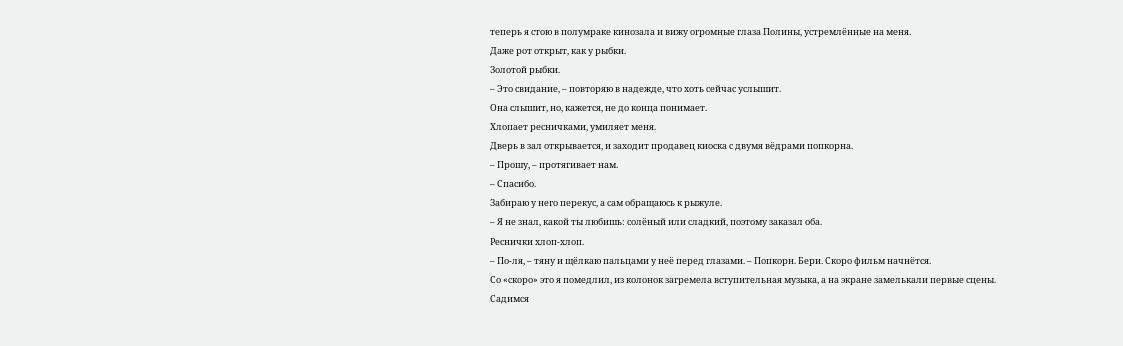теперь я стою в полумраке кинозала и вижу огромные глаза Полины, устремлённые на меня.
Даже рот открыт, как у рыбки.
Золотой рыбки.
– Это свидание, – повторяю в надежде, что хоть сейчас услышит.
Она слышит, но, кажется, не до конца понимает.
Хлопает ресничками, умиляет меня.
Дверь в зал открывается, и заходит продавец киоска с двумя вёдрами попкорна.
– Прошу, – протягивает нам.
– Спасибо.
Забираю у него перекус, а сам обращаюсь к рыжуле.
– Я не знал, какой ты любишь: солёный или сладкий, поэтому заказал оба.
Реснички хлоп-хлоп.
– По-ля, – тяну и щёлкаю пальцами у неё перед глазами. – Попкорн. Бери. Скоро фильм начнётся.
Со «скоро» это я помедлил, из колонок загремела вступительная музыка, а на экране замелькали первые сцены.
Садимся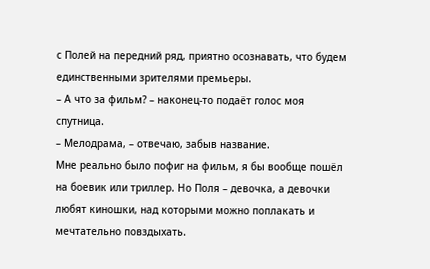с Полей на передний ряд, приятно осознавать, что будем единственными зрителями премьеры.
– А что за фильм? – наконец-то подаёт голос моя спутница.
– Мелодрама, – отвечаю, забыв название.
Мне реально было пофиг на фильм, я бы вообще пошёл на боевик или триллер. Но Поля – девочка, а девочки любят киношки, над которыми можно поплакать и мечтательно повздыхать.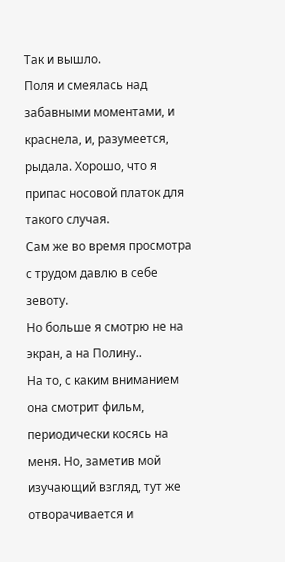Так и вышло.
Поля и смеялась над забавными моментами, и краснела, и, разумеется, рыдала. Хорошо, что я припас носовой платок для такого случая.
Сам же во время просмотра с трудом давлю в себе зевоту.
Но больше я смотрю не на экран, а на Полину..
На то, с каким вниманием она смотрит фильм, периодически косясь на меня. Но, заметив мой изучающий взгляд, тут же отворачивается и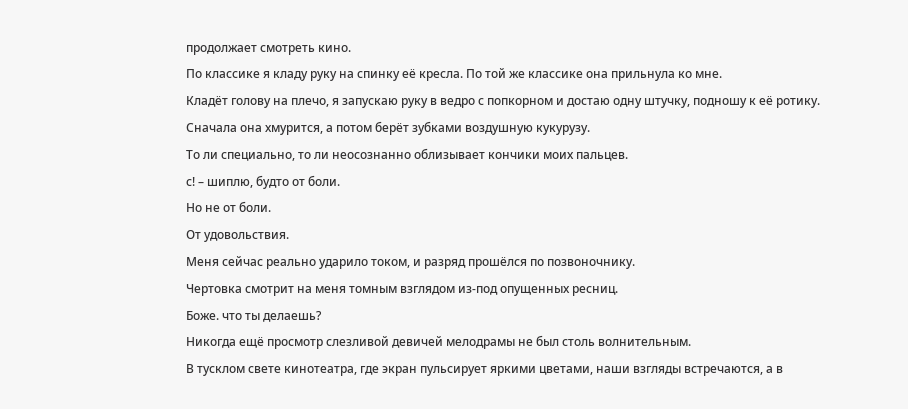продолжает смотреть кино.
По классике я кладу руку на спинку её кресла. По той же классике она прильнула ко мне.
Кладёт голову на плечо, я запускаю руку в ведро с попкорном и достаю одну штучку, подношу к её ротику.
Сначала она хмурится, а потом берёт зубками воздушную кукурузу.
То ли специально, то ли неосознанно облизывает кончики моих пальцев.
с! – шиплю, будто от боли.
Но не от боли.
От удовольствия.
Меня сейчас реально ударило током, и разряд прошёлся по позвоночнику.
Чертовка смотрит на меня томным взглядом из-под опущенных ресниц.
Боже. что ты делаешь?
Никогда ещё просмотр слезливой девичей мелодрамы не был столь волнительным.
В тусклом свете кинотеатра, где экран пульсирует яркими цветами, наши взгляды встречаются, а в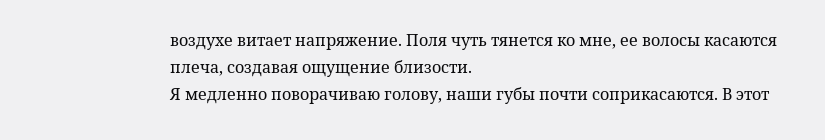воздухе витает напряжение. Поля чуть тянется ко мне, ее волосы касаются плеча, создавая ощущение близости.
Я медленно поворачиваю голову, наши губы почти соприкасаются. В этот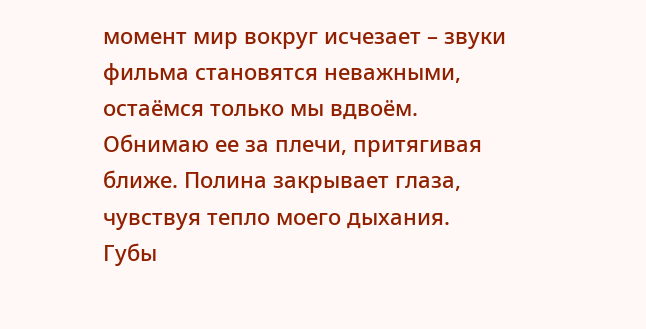момент мир вокруг исчезает – звуки фильма становятся неважными, остаёмся только мы вдвоём.
Обнимаю ее за плечи, притягивая ближе. Полина закрывает глаза, чувствуя тепло моего дыхания.
Губы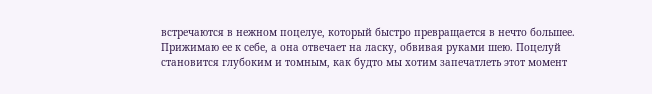встречаются в нежном поцелуе, который быстро превращается в нечто большее.
Прижимаю ее к себе, а она отвечает на ласку, обвивая руками шею. Поцелуй становится глубоким и томным, как будто мы хотим запечатлеть этот момент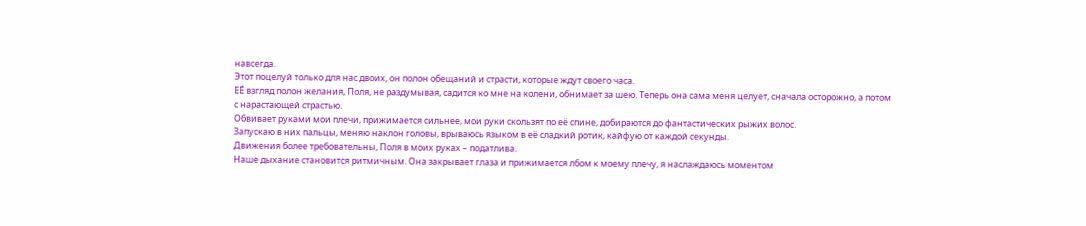навсегда.
Этот поцелуй только для нас двоих, он полон обещаний и страсти, которые ждут своего часа.
ЕЁ взгляд полон желания, Поля, не раздумывая, садится ко мне на колени, обнимает за шею. Теперь она сама меня целует, сначала осторожно, а потом с нарастающей страстью.
Обвивает руками мои плечи, прижимается сильнее, мои руки скользят по её спине, добираются до фантастических рыжих волос.
Запускаю в них пальцы, меняю наклон головы, врываюсь языком в её сладкий ротик, кайфую от каждой секунды.
Движения более требовательны, Поля в моих руках – податлива.
Наше дыхание становится ритмичным. Она закрывает глаза и прижимается лбом к моему плечу, я наслаждаюсь моментом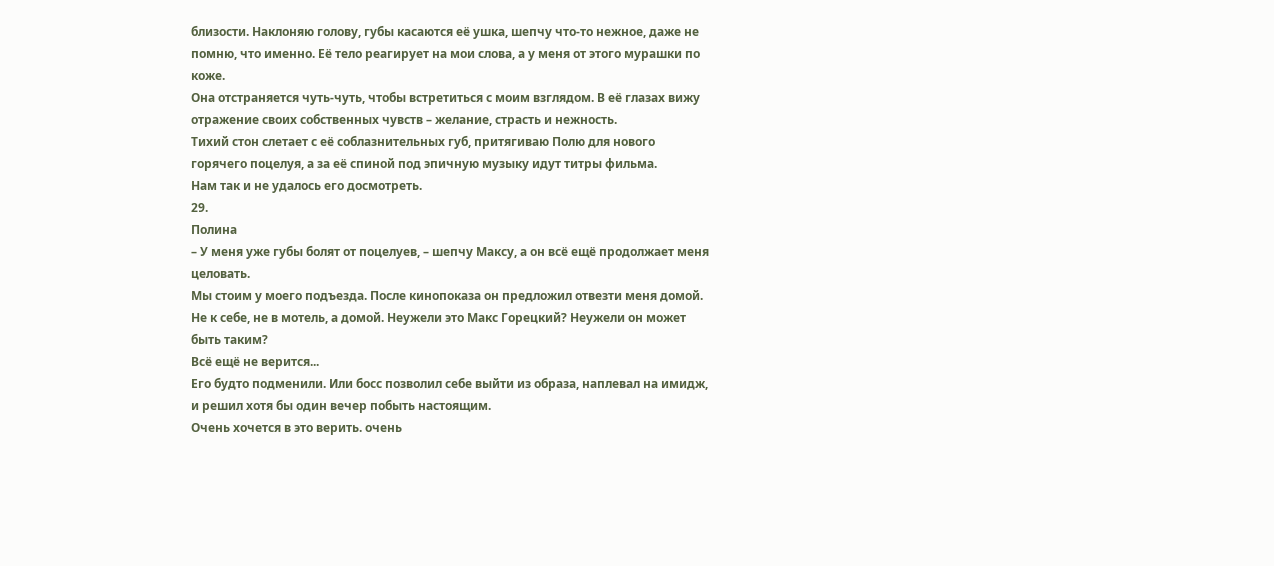близости. Наклоняю голову, губы касаются её ушка, шепчу что-то нежное, даже не помню, что именно. Её тело реагирует на мои слова, а у меня от этого мурашки по коже.
Она отстраняется чуть-чуть, чтобы встретиться с моим взглядом. В её глазах вижу отражение своих собственных чувств – желание, страсть и нежность.
Тихий стон слетает с её соблазнительных губ, притягиваю Полю для нового горячего поцелуя, а за её спиной под эпичную музыку идут титры фильма.
Нам так и не удалось его досмотреть.
29.
Полина
– У меня уже губы болят от поцелуев, – шепчу Максу, а он всё ещё продолжает меня целовать.
Мы стоим у моего подъезда. После кинопоказа он предложил отвезти меня домой. Не к себе, не в мотель, а домой. Неужели это Макс Горецкий? Неужели он может быть таким?
Всё ещё не верится...
Его будто подменили. Или босс позволил себе выйти из образа, наплевал на имидж, и решил хотя бы один вечер побыть настоящим.
Очень хочется в это верить. очень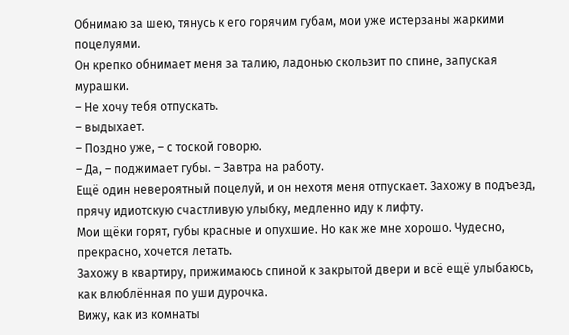Обнимаю за шею, тянусь к его горячим губам, мои уже истерзаны жаркими поцелуями.
Он крепко обнимает меня за талию, ладонью скользит по спине, запуская мурашки.
– Не хочу тебя отпускать.
– выдыхает.
– Поздно уже, – с тоской говорю.
– Да, – поджимает губы. – Завтра на работу.
Ещё один невероятный поцелуй, и он нехотя меня отпускает. Захожу в подъезд, прячу идиотскую счастливую улыбку, медленно иду к лифту.
Мои щёки горят, губы красные и опухшие. Но как же мне хорошо. Чудесно, прекрасно, хочется летать.
Захожу в квартиру, прижимаюсь спиной к закрытой двери и всё ещё улыбаюсь, как влюблённая по уши дурочка.
Вижу, как из комнаты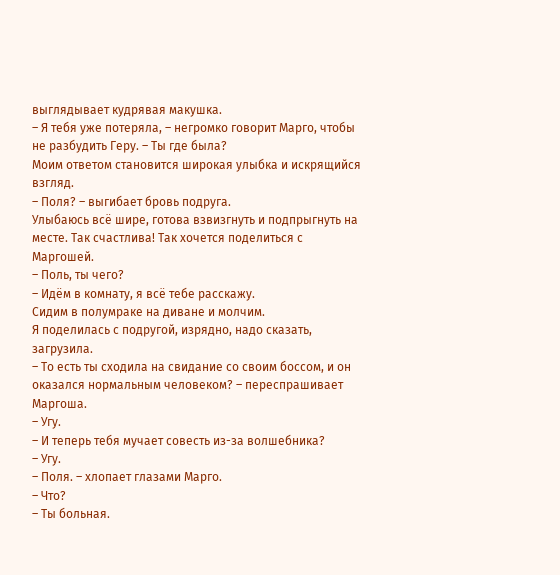выглядывает кудрявая макушка.
– Я тебя уже потеряла, – негромко говорит Марго, чтобы не разбудить Геру. – Ты где была?
Моим ответом становится широкая улыбка и искрящийся взгляд.
– Поля? – выгибает бровь подруга.
Улыбаюсь всё шире, готова взвизгнуть и подпрыгнуть на месте. Так счастлива! Так хочется поделиться с Маргошей.
– Поль, ты чего?
– Идём в комнату, я всё тебе расскажу.
Сидим в полумраке на диване и молчим.
Я поделилась с подругой, изрядно, надо сказать, загрузила.
– То есть ты сходила на свидание со своим боссом, и он оказался нормальным человеком? – переспрашивает Маргоша.
– Угу.
– И теперь тебя мучает совесть из-за волшебника?
– Угу.
– Поля. – хлопает глазами Марго.
– Что?
– Ты больная.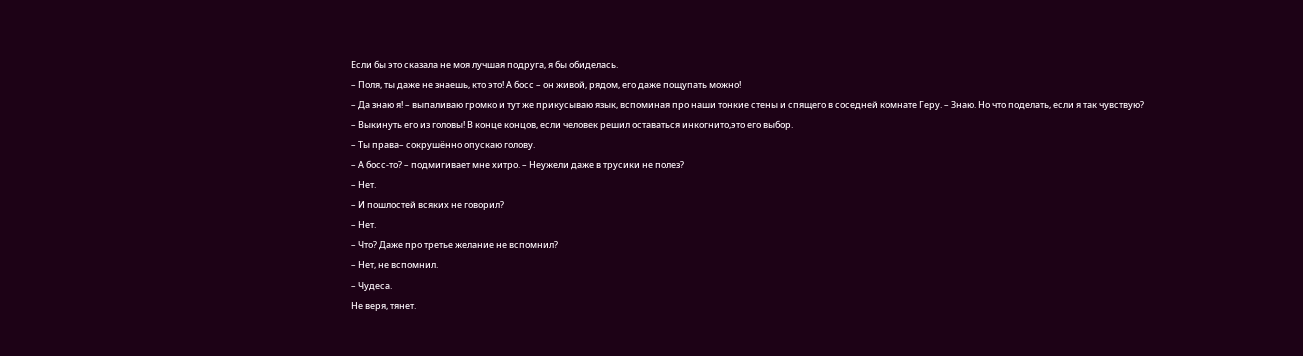Если бы это сказала не моя лучшая подруга, я бы обиделась.
– Поля, ты даже не знаешь, кто это! А босс – он живой, рядом, его даже пощупать можно!
– Да знаю я! – выпаливаю громко и тут же прикусываю язык, вспоминая про наши тонкие стены и спящего в соседней комнате Геру. – Знаю. Но что поделать, если я так чувствую?
– Выкинуть его из головы! В конце концов, если человек решил оставаться инкогнито,это его выбор.
– Ты права– сокрушённо опускаю голову.
– А босс-то? – подмигивает мне хитро. – Неужели даже в трусики не полез?
– Нет.
– И пошлостей всяких не говорил?
– Нет.
– Что? Даже про третье желание не вспомнил?
– Нет, не вспомнил.
– Чудеса.
Не веря, тянет.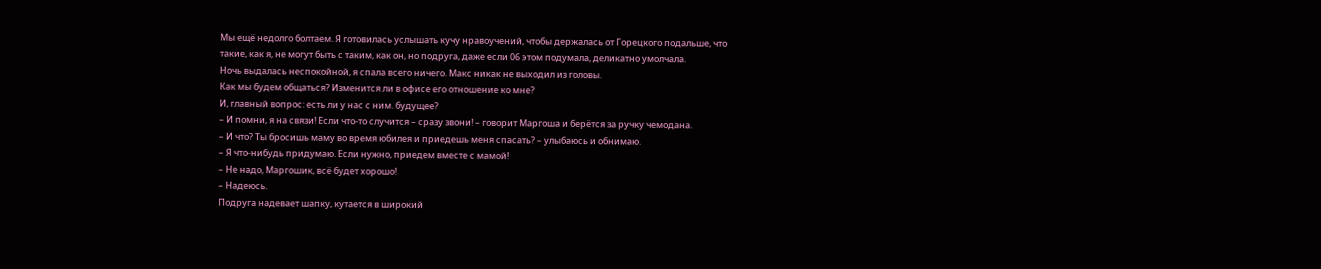Мы ещё недолго болтаем. Я готовилась услышать кучу нравоучений, чтобы держалась от Горецкого подальше, что такие, как я, не могут быть с таким, как он, но подруга, даже если 06 этом подумала, деликатно умолчала.
Ночь выдалась неспокойной, я спала всего ничего. Макс никак не выходил из головы.
Как мы будем общаться? Изменится ли в офисе его отношение ко мне?
И, главный вопрос: есть ли у нас с ним. будущее?
– И помни, я на связи! Если что-то случится – сразу звони! – говорит Маргоша и берётся за ручку чемодана.
– И что? Ты бросишь маму во время юбилея и приедешь меня спасать? – улыбаюсь и обнимаю.
– Я что-нибудь придумаю. Если нужно, приедем вместе с мамой!
– Не надо, Маргошик, всё будет хорошо!
– Надеюсь.
Подруга надевает шапку, кутается в широкий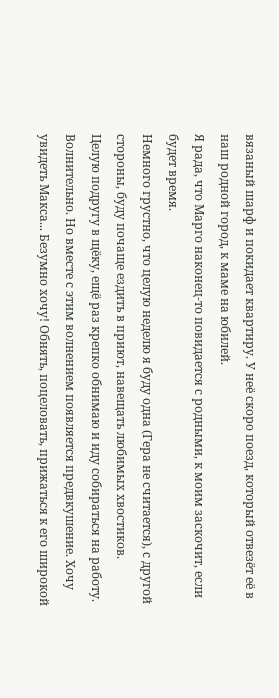вязаный шарф и покидает квартиру. У неё скоро поезд, который отвезёт её в наш родной город, к маме на юбилей.
Я рада, что Марго наконец-то повидается с родными, к моим заскочит, если будет время.
Немного грустно, что целую неделю я буду одна (Гера не считается), с другой стороны, буду почаще ездить в приют, навещать любимых хвостиков.
Целую подругу в щёку, ещё раз крепко обнимаю и иду собираться на работу.
Волнительно. Но вместе с этим волнением появляется предвкушение. Хочу увидеть Макса... Безумно хочу! Обнять, поцеловать, прижаться к его широкой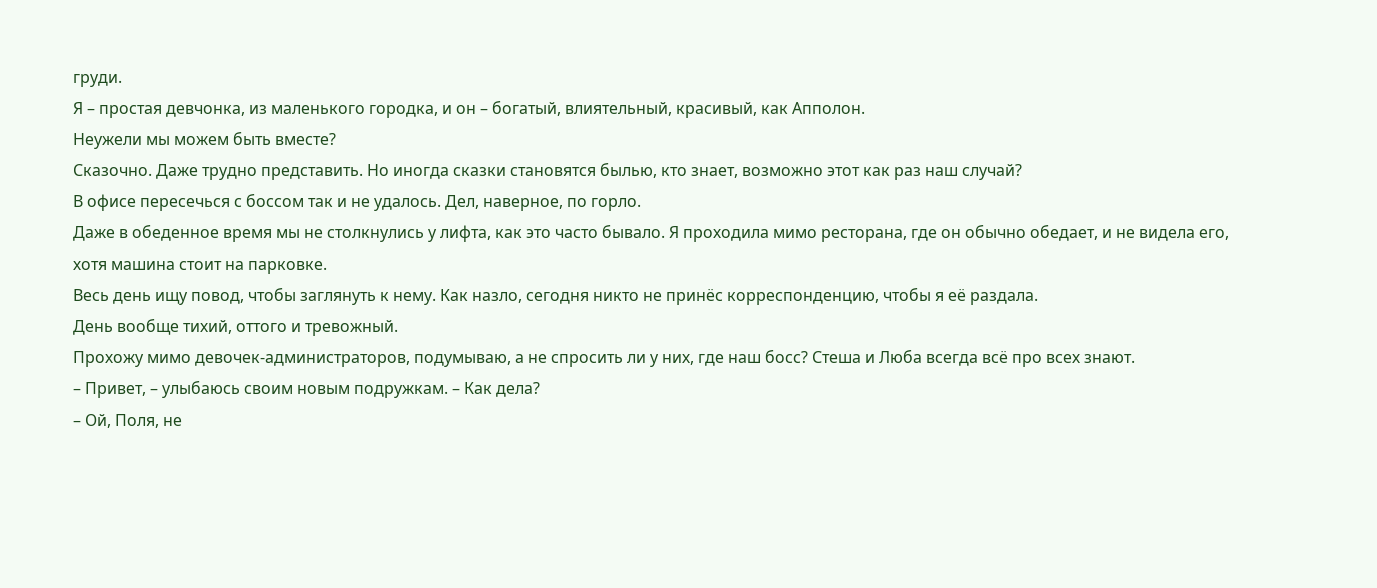груди.
Я – простая девчонка, из маленького городка, и он – богатый, влиятельный, красивый, как Апполон.
Неужели мы можем быть вместе?
Сказочно. Даже трудно представить. Но иногда сказки становятся былью, кто знает, возможно этот как раз наш случай?
В офисе пересечься с боссом так и не удалось. Дел, наверное, по горло.
Даже в обеденное время мы не столкнулись у лифта, как это часто бывало. Я проходила мимо ресторана, где он обычно обедает, и не видела его, хотя машина стоит на парковке.
Весь день ищу повод, чтобы заглянуть к нему. Как назло, сегодня никто не принёс корреспонденцию, чтобы я её раздала.
День вообще тихий, оттого и тревожный.
Прохожу мимо девочек-администраторов, подумываю, а не спросить ли у них, где наш босс? Стеша и Люба всегда всё про всех знают.
– Привет, – улыбаюсь своим новым подружкам. – Как дела?
– Ой, Поля, не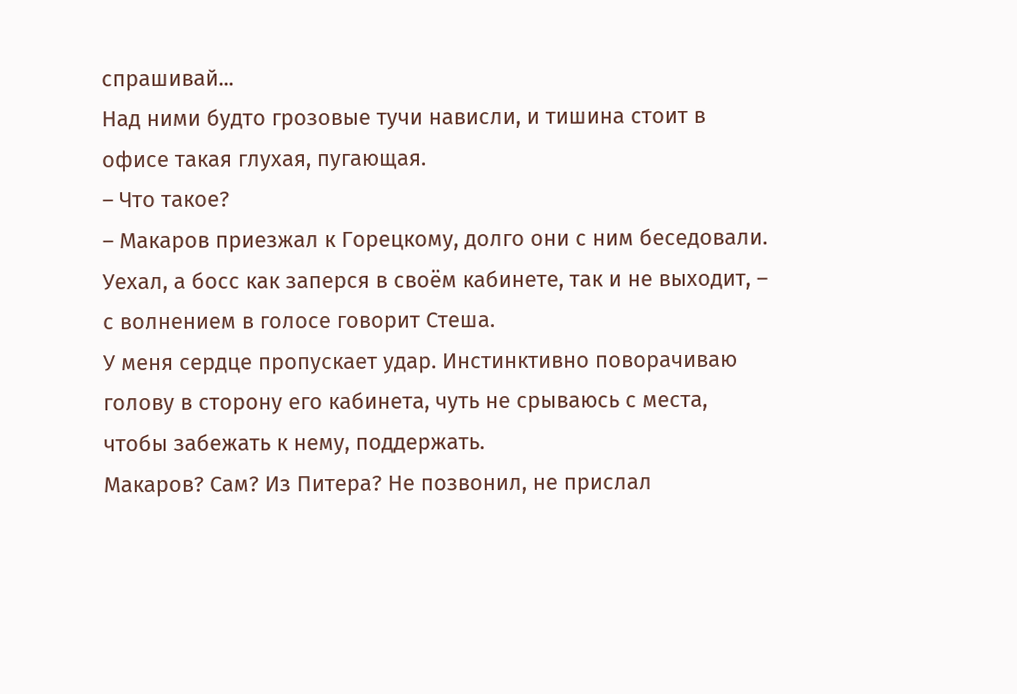спрашивай...
Над ними будто грозовые тучи нависли, и тишина стоит в офисе такая глухая, пугающая.
– Что такое?
– Макаров приезжал к Горецкому, долго они с ним беседовали. Уехал, а босс как заперся в своём кабинете, так и не выходит, – с волнением в голосе говорит Стеша.
У меня сердце пропускает удар. Инстинктивно поворачиваю голову в сторону его кабинета, чуть не срываюсь с места, чтобы забежать к нему, поддержать.
Макаров? Сам? Из Питера? Не позвонил, не прислал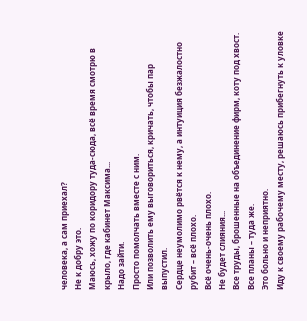человека, а сам приехал?
Не к добру это.
Маюсь, хожу по коридору туда-сюда, всё время смотрю в крыло, где кабинет Максима...
Надо зайти.
Просто помолчать вместе с ним.
Или позволить ему выговориться, кричать, чтобы пар выпустил.
Сердце неумолимо рвётся к нему, а интуиция безжалостно рубит – всё плохо.
Всё очень-очень плохо.
Не будет слияния...
Все труды, брошенные на объединение фирм, коту под хвост.
Все планы – туда же.
Это больно и неприятно.
Иду к своему рабочему месту, решаюсь прибегнуть к уловке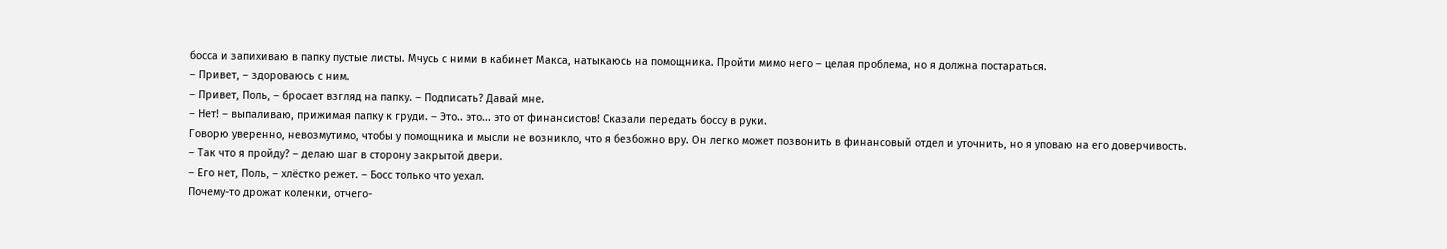босса и запихиваю в папку пустые листы. Мчусь с ними в кабинет Макса, натыкаюсь на помощника. Пройти мимо него – целая проблема, но я должна постараться.
– Привет, – здороваюсь с ним.
– Привет, Поль, – бросает взгляд на папку. – Подписать? Давай мне.
– Нет! – выпаливаю, прижимая папку к груди. – Это.. это... это от финансистов! Сказали передать боссу в руки.
Говорю уверенно, невозмутимо, чтобы у помощника и мысли не возникло, что я безбожно вру. Он легко может позвонить в финансовый отдел и уточнить, но я уповаю на его доверчивость.
– Так что я пройду? – делаю шаг в сторону закрытой двери.
– Его нет, Поль, – хлёстко режет. – Босс только что уехал.
Почему-то дрожат коленки, отчего-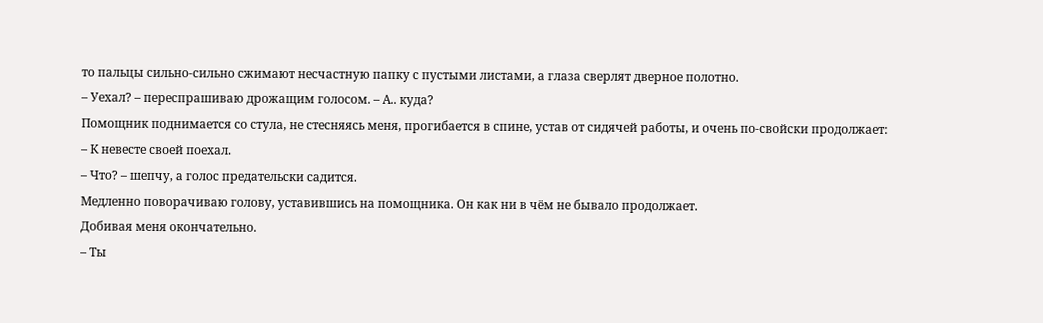то пальцы сильно-сильно сжимают несчастную папку с пустыми листами, а глаза сверлят дверное полотно.
– Уехал? – переспрашиваю дрожащим голосом. – А.. куда?
Помощник поднимается со стула, не стесняясь меня, прогибается в спине, устав от сидячей работы, и очень по-свойски продолжает:
– К невесте своей поехал.
– Что? – шепчу, а голос предательски садится.
Медленно поворачиваю голову, уставившись на помощника. Он как ни в чём не бывало продолжает.
Добивая меня окончательно.
– Ты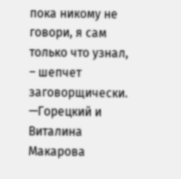пока никому не говори, я сам только что узнал, – шепчет заговорщически. —Горецкий и Виталина Макарова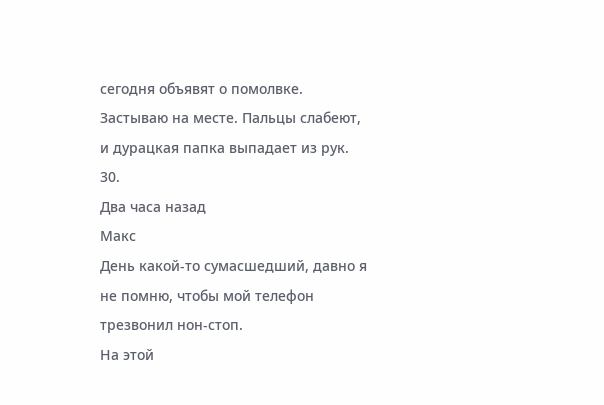сегодня объявят о помолвке.
Застываю на месте. Пальцы слабеют, и дурацкая папка выпадает из рук.
30.
Два часа назад
Макс
День какой-то сумасшедший, давно я не помню, чтобы мой телефон трезвонил нон-стоп.
На этой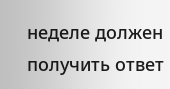неделе должен получить ответ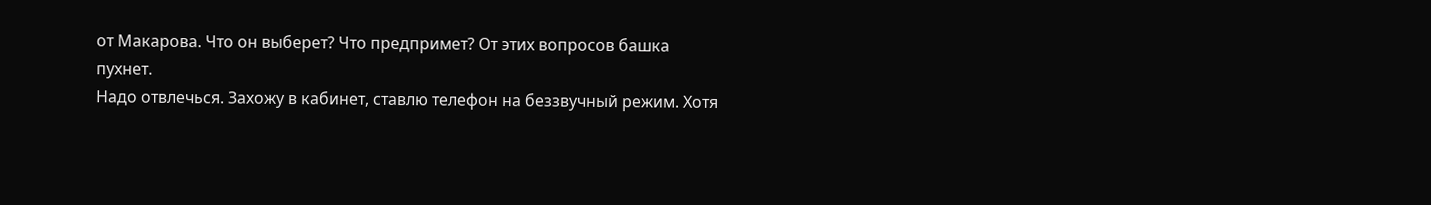от Макарова. Что он выберет? Что предпримет? От этих вопросов башка пухнет.
Надо отвлечься. Захожу в кабинет, ставлю телефон на беззвучный режим. Хотя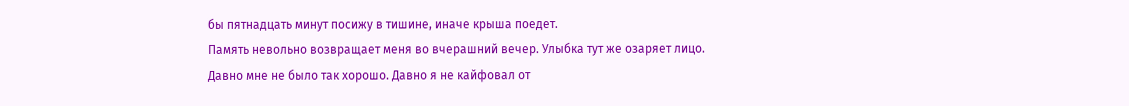бы пятнадцать минут посижу в тишине, иначе крыша поедет.
Память невольно возвращает меня во вчерашний вечер. Улыбка тут же озаряет лицо.
Давно мне не было так хорошо. Давно я не кайфовал от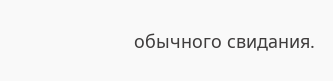обычного свидания.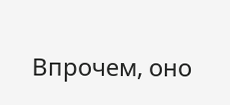Впрочем, оно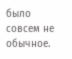было совсем не обычное.